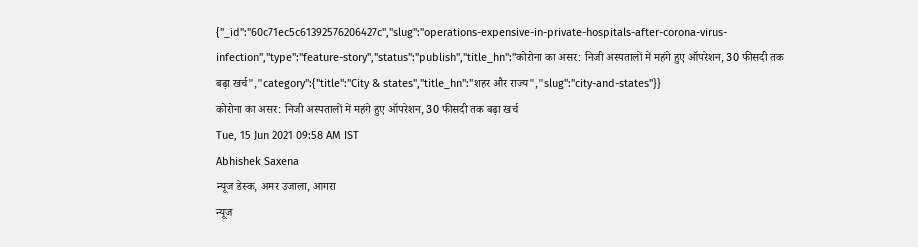{"_id":"60c71ec5c61392576206427c","slug":"operations-expensive-in-private-hospitals-after-corona-virus-infection","type":"feature-story","status":"publish","title_hn":"कोरोना का असर: निजी अस्पतालों में महंगे हुए ऑपरेशन, 30 फीसदी तक बढ़ा खर्च","category":{"title":"City & states","title_hn":"शहर और राज्य","slug":"city-and-states"}}
कोरोना का असर: निजी अस्पतालों में महंगे हुए ऑपरेशन, 30 फीसदी तक बढ़ा खर्च
Tue, 15 Jun 2021 09:58 AM IST
Abhishek Saxena
न्यूज डेस्क, अमर उजाला, आगरा
न्यूज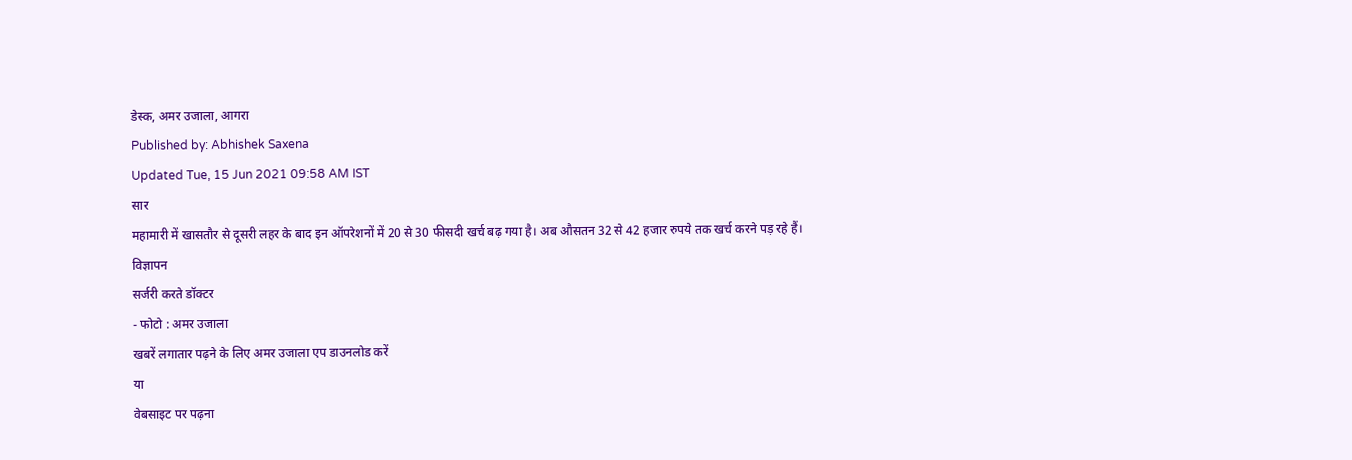डेस्क, अमर उजाला, आगरा
Published by: Abhishek Saxena
Updated Tue, 15 Jun 2021 09:58 AM IST
सार
महामारी में खासतौर से दूसरी लहर के बाद इन ऑपरेशनों में 20 से 30 फीसदी खर्च बढ़ गया है। अब औसतन 32 से 42 हजार रुपये तक खर्च करने पड़ रहे हैं।
विज्ञापन
सर्जरी करते डॉक्टर
- फोटो : अमर उजाला
खबरें लगातार पढ़ने के लिए अमर उजाला एप डाउनलोड करें
या
वेबसाइट पर पढ़ना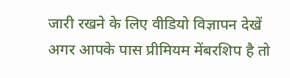जारी रखने के लिए वीडियो विज्ञापन देखें
अगर आपके पास प्रीमियम मेंबरशिप है तो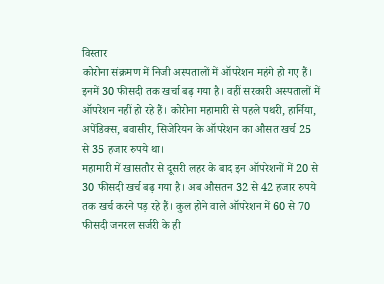विस्तार
कोरोना संक्रमण में निजी अस्पतालों में ऑपरेशन महंगे हो गए हैं। इनमें 30 फीसदी तक खर्चा बढ़ गया है। वहीं सरकारी अस्पतालों में ऑपरेशन नहीं हो रहे हैं। कोरोना महामारी से पहले पथरी, हार्निया, अपेंडिक्स, बवासीर, सिजेरियन के ऑपरेशन का औसत खर्च 25 से 35 हजार रुपये था।
महामारी में खासतौर से दूसरी लहर के बाद इन ऑपरेशनों में 20 से 30 फीसदी खर्च बढ़ गया है। अब औसतन 32 से 42 हजार रुपये तक खर्च करने पड़ रहे हैं। कुल होने वाले ऑपरेशन में 60 से 70 फीसदी जनरल सर्जरी के ही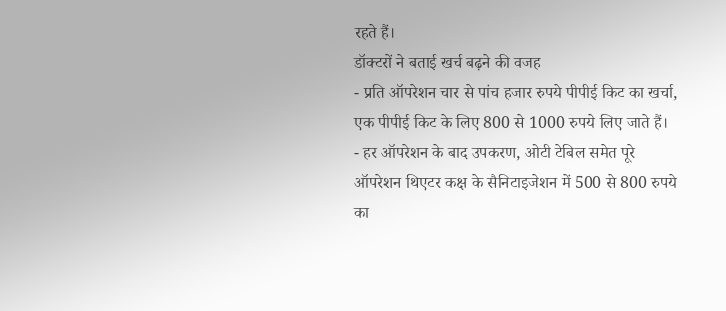रहते हैं।
डॉक्टरों ने बताई खर्च बढ़ने की वजह
- प्रति ऑपरेशन चार से पांच हजार रुपये पीपीई किट का खर्चा, एक पीपीई किट के लिए 800 से 1000 रुपये लिए जाते हैं।
- हर ऑपरेशन के बाद उपकरण, ओटी टेबिल समेत पूरे ऑपरेशन थिएटर कक्ष के सैनिटाइजेशन में 500 से 800 रुपये का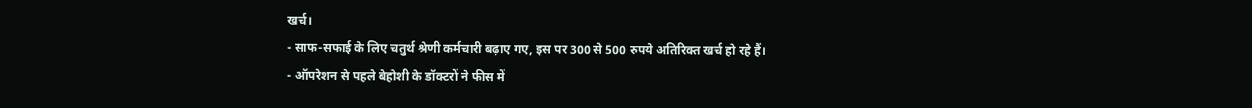खर्च।
- साफ-सफाई के लिए चतुर्थ श्रेणी कर्मचारी बढ़ाए गए, इस पर 300 से 500 रुपये अतिरिक्त खर्च हो रहे हैं।
- ऑपरेशन से पहले बेहोशी के डॉक्टरों ने फीस में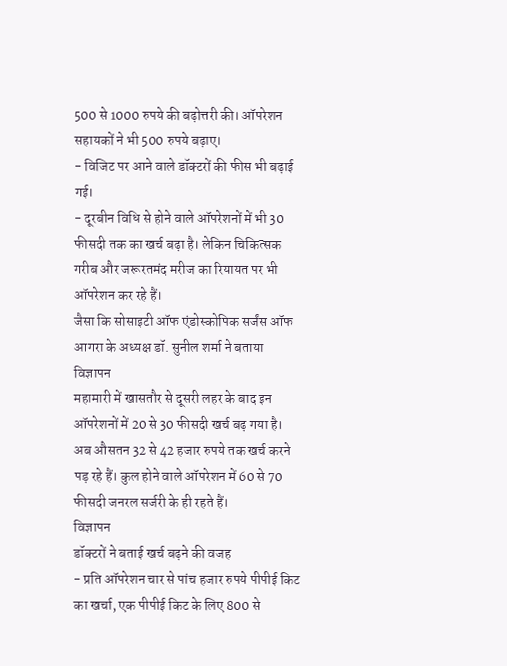500 से 1000 रुपये की बढ़ोत्तरी की। ऑपरेशन सहायकों ने भी 500 रुपये बढ़ाए।
- विजिट पर आने वाले डॉक्टरों की फीस भी बढ़ाई गई।
- दूरबीन विधि से होने वाले ऑपरेशनों में भी 30 फीसदी तक का खर्च बढ़ा है। लेकिन चिकित्सक गरीब और जरूरतमंद मरीज का रियायत पर भी ऑपरेशन कर रहे हैं।
जैसा कि सोसाइटी ऑफ एंडोस्कोपिक सर्जंस ऑफ आगरा के अध्यक्ष डॉ. सुनील शर्मा ने बताया
विज्ञापन
महामारी में खासतौर से दूसरी लहर के बाद इन ऑपरेशनों में 20 से 30 फीसदी खर्च बढ़ गया है। अब औसतन 32 से 42 हजार रुपये तक खर्च करने पड़ रहे हैं। कुल होने वाले ऑपरेशन में 60 से 70 फीसदी जनरल सर्जरी के ही रहते हैं।
विज्ञापन
डॉक्टरों ने बताई खर्च बढ़ने की वजह
- प्रति ऑपरेशन चार से पांच हजार रुपये पीपीई किट का खर्चा, एक पीपीई किट के लिए 800 से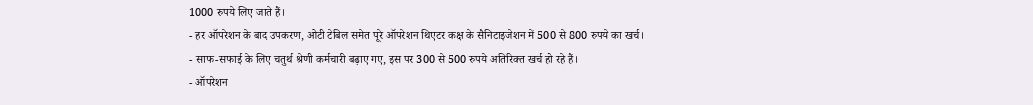1000 रुपये लिए जाते हैं।
- हर ऑपरेशन के बाद उपकरण, ओटी टेबिल समेत पूरे ऑपरेशन थिएटर कक्ष के सैनिटाइजेशन में 500 से 800 रुपये का खर्च।
- साफ-सफाई के लिए चतुर्थ श्रेणी कर्मचारी बढ़ाए गए, इस पर 300 से 500 रुपये अतिरिक्त खर्च हो रहे हैं।
- ऑपरेशन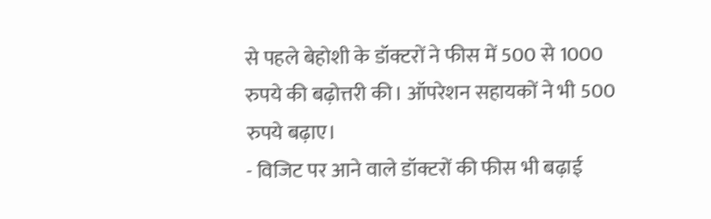से पहले बेहोशी के डॉक्टरों ने फीस में 500 से 1000 रुपये की बढ़ोत्तरी की। ऑपरेशन सहायकों ने भी 500 रुपये बढ़ाए।
- विजिट पर आने वाले डॉक्टरों की फीस भी बढ़ाई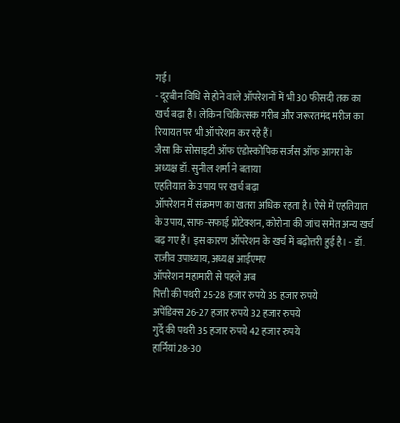गई।
- दूरबीन विधि से होने वाले ऑपरेशनों में भी 30 फीसदी तक का खर्च बढ़ा है। लेकिन चिकित्सक गरीब और जरूरतमंद मरीज का रियायत पर भी ऑपरेशन कर रहे हैं।
जैसा कि सोसाइटी ऑफ एंडोस्कोपिक सर्जंस ऑफ आगरा के अध्यक्ष डॉ. सुनील शर्मा ने बताया
एहतियात के उपाय पर खर्च बढ़ा
ऑपरेशन में संक्रमण का खतरा अधिक रहता है। ऐसे में एहतियात के उपाय, साफ-सफाई प्रोटेक्शन, कोरोना की जांच समेत अन्य खर्च बढ़ गए हैं। इस कारण ऑपरेशन के खर्च में बढ़ोत्तरी हुई है। - डॉ. राजीव उपाध्याय, अध्यक्ष आईएमए
ऑपरेशन महामारी से पहले अब
पित्ती की पथरी 25-28 हजार रुपये 35 हजार रुपये
अपेंडिक्स 26-27 हजार रुपये 32 हजार रुपये
गुर्दे की पथरी 35 हजार रुपये 42 हजार रुपये
हार्नियां 28-30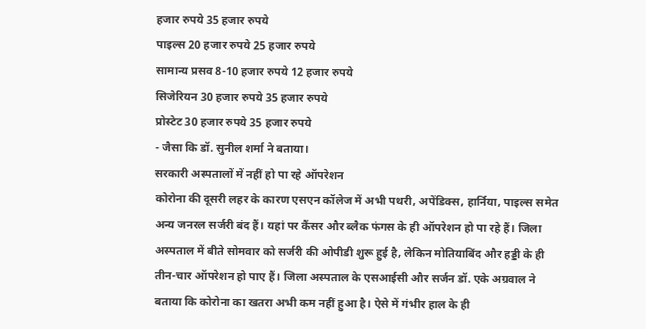हजार रुपये 35 हजार रुपये
पाइल्स 20 हजार रुपये 25 हजार रुपये
सामान्य प्रसव 8-10 हजार रुपये 12 हजार रुपये
सिजेरियन 30 हजार रुपये 35 हजार रुपये
प्रोस्टेट 30 हजार रुपये 35 हजार रुपये
- जैसा कि डॉ. सुनील शर्मा ने बताया।
सरकारी अस्पतालों में नहीं हो पा रहे ऑपरेशन
कोरोना की दूसरी लहर के कारण एसएन कॉलेज में अभी पथरी, अपेंडिक्स, हार्निया, पाइल्स समेत अन्य जनरल सर्जरी बंद हैं। यहां पर कैंसर और ब्लैक फंगस के ही ऑपरेशन हो पा रहे हैं। जिला अस्पताल में बीते सोमवार को सर्जरी की ओपीडी शुरू हुई है, लेकिन मोतियाबिंद और हड्डी के ही तीन-चार ऑपरेशन हो पाए हैं। जिला अस्पताल के एसआईसी और सर्जन डॉ. एके अग्रवाल ने बताया कि कोरोना का खतरा अभी कम नहीं हुआ है। ऐसे में गंभीर हाल के ही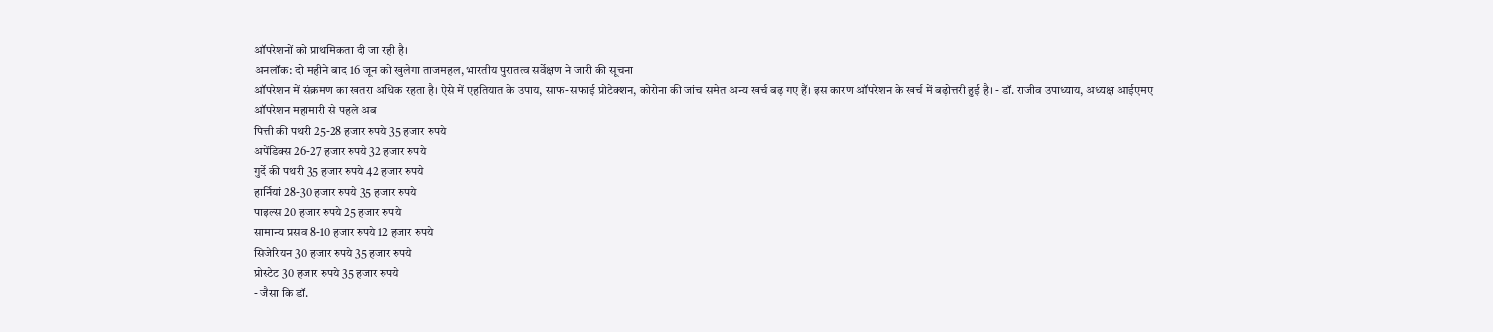ऑपरेशनों को प्राथमिकता दी जा रही है।
अनलॉक: दो महीने बाद 16 जून को खुलेगा ताजमहल, भारतीय पुरातत्व सर्वेक्षण ने जारी की सूचना
ऑपरेशन में संक्रमण का खतरा अधिक रहता है। ऐसे में एहतियात के उपाय, साफ-सफाई प्रोटेक्शन, कोरोना की जांच समेत अन्य खर्च बढ़ गए हैं। इस कारण ऑपरेशन के खर्च में बढ़ोत्तरी हुई है। - डॉ. राजीव उपाध्याय, अध्यक्ष आईएमए
ऑपरेशन महामारी से पहले अब
पित्ती की पथरी 25-28 हजार रुपये 35 हजार रुपये
अपेंडिक्स 26-27 हजार रुपये 32 हजार रुपये
गुर्दे की पथरी 35 हजार रुपये 42 हजार रुपये
हार्नियां 28-30 हजार रुपये 35 हजार रुपये
पाइल्स 20 हजार रुपये 25 हजार रुपये
सामान्य प्रसव 8-10 हजार रुपये 12 हजार रुपये
सिजेरियन 30 हजार रुपये 35 हजार रुपये
प्रोस्टेट 30 हजार रुपये 35 हजार रुपये
- जैसा कि डॉ.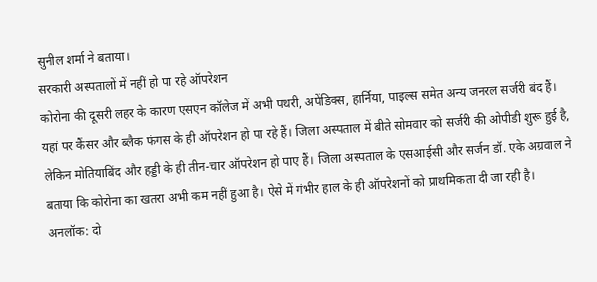सुनील शर्मा ने बताया।
सरकारी अस्पतालों में नहीं हो पा रहे ऑपरेशन
कोरोना की दूसरी लहर के कारण एसएन कॉलेज में अभी पथरी, अपेंडिक्स, हार्निया, पाइल्स समेत अन्य जनरल सर्जरी बंद हैं। यहां पर कैंसर और ब्लैक फंगस के ही ऑपरेशन हो पा रहे हैं। जिला अस्पताल में बीते सोमवार को सर्जरी की ओपीडी शुरू हुई है, लेकिन मोतियाबिंद और हड्डी के ही तीन-चार ऑपरेशन हो पाए हैं। जिला अस्पताल के एसआईसी और सर्जन डॉ. एके अग्रवाल ने बताया कि कोरोना का खतरा अभी कम नहीं हुआ है। ऐसे में गंभीर हाल के ही ऑपरेशनों को प्राथमिकता दी जा रही है।
अनलॉक: दो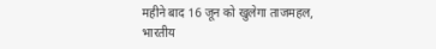महीने बाद 16 जून को खुलेगा ताजमहल, भारतीय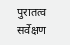पुरातत्व सर्वेक्षण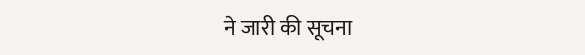ने जारी की सूचना